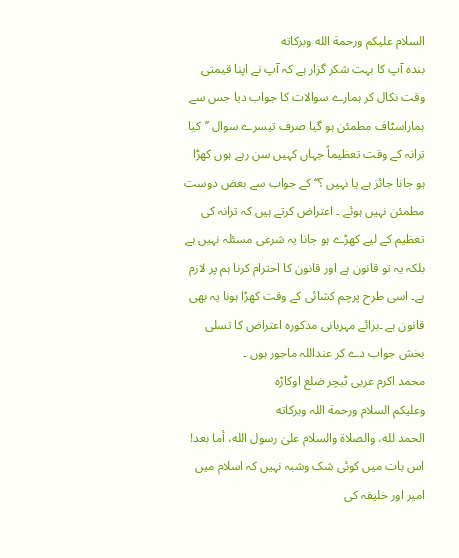السلام عليكم ورحمة الله وبركاته
بندہ آپ کا بہت شکر گزار ہے کہ آپ نے اپنا قیمتی وقت نکال کر ہمارے سوالات کا جواب دیا جس سے ہماراسٹاف مطمئن ہو گیا صرف تیسرے سوال ’’کیا ترانہ کے وقت تعظیماً جہاں کہیں سن رہے ہوں کھڑا ہو جانا جائز ہے یا نہیں ؟‘‘ کے جواب سے بعض دوست مطمئن نہیں ہوئے ۔ اعتراض کرتے ہیں کہ ترانہ کی تعظیم کے لیے کھڑے ہو جانا یہ شرعی مسئلہ نہیں ہے بلکہ یہ تو قانون ہے اور قانون کا احترام کرنا ہم پر لازم ہے۔ اسی طرح پرچم کشائی کے وقت کھڑا ہونا یہ بھی قانون ہے ۔برائے مہربانی مذکورہ اعتراض کا تسلی بخش جواب دے کر عنداللہ ماجور ہوں ۔
محمد اکرم عربی ٹیچر ضلع اوکاڑہ
وعلیکم السلام ورحمة اللہ وبرکاته
الحمد لله، والصلاة والسلام علىٰ رسول الله، أما بعد!
اس بات میں کوئی شک وشبہ نہیں کہ اسلام میں امیر اور خلیفہ کی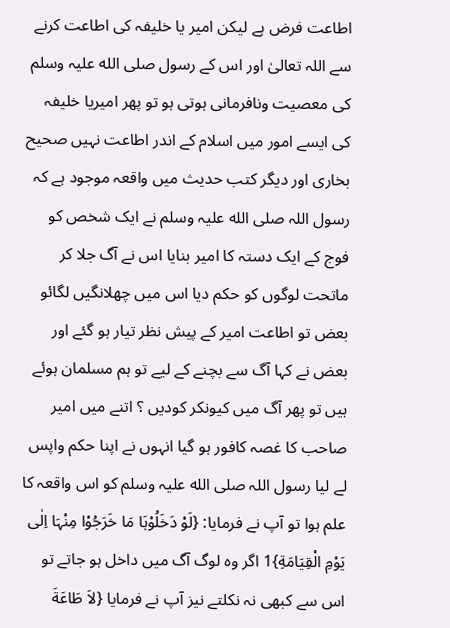اطاعت فرض ہے لیکن امیر یا خلیفہ کی اطاعت کرنے سے اللہ تعالیٰ اور اس کے رسول صلی الله علیہ وسلم کی معصیت ونافرمانی ہوتی ہو تو پھر امیریا خلیفہ کی ایسے امور میں اسلام کے اندر اطاعت نہیں صحیح بخاری اور دیگر کتب حدیث میں واقعہ موجود ہے کہ رسول اللہ صلی الله علیہ وسلم نے ایک شخص کو فوج کے ایک دستہ کا امیر بنایا اس نے آگ جلا کر ماتحت لوگوں کو حکم دیا اس میں چھلانگیں لگائو بعض تو اطاعت امیر کے پیش نظر تیار ہو گئے اور بعض نے کہا آگ سے بچنے کے لیے تو ہم مسلمان ہوئے ہیں تو پھر آگ میں کیونکر کودیں ؟ اتنے میں امیر صاحب کا غصہ کافور ہو گیا انہوں نے اپنا حکم واپس لے لیا رسول اللہ صلی الله علیہ وسلم کو اس واقعہ کا علم ہوا تو آپ نے فرمایا: {لَوْ دَخَلُوْہَا مَا خَرَجُوْا مِنْہَا اِلٰی یَوْمِ الْقِیَامَةِ}1 اگر وہ لوگ آگ میں داخل ہو جاتے تو اس سے کبھی نہ نکلتے نیز آپ نے فرمایا {لاَ طَاعَةَ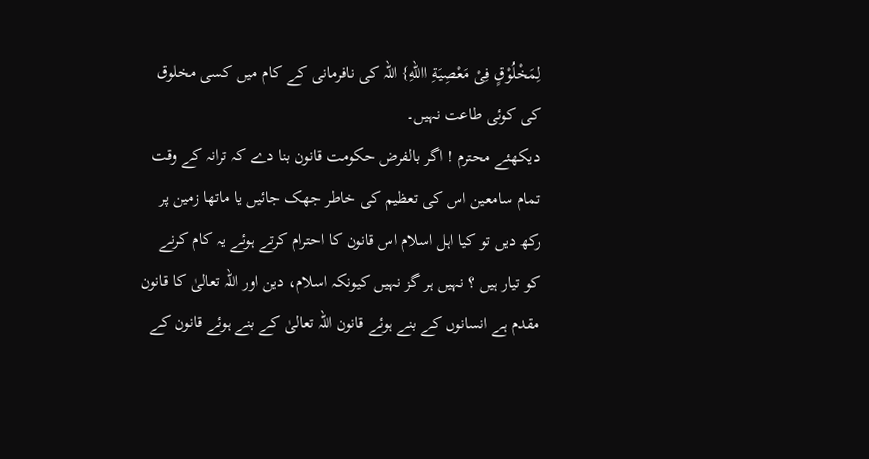لِمَخْلُوْقٍ فِیْ مَعْصِیَةِ االلهِ} اللہ کی نافرمانی کے کام میں کسی مخلوق کی کوئی طاعت نہیں۔
دیکھئے محترم ! اگر بالفرض حکومت قانون بنا دے کہ ترانہ کے وقت تمام سامعین اس کی تعظیم کی خاطر جھک جائیں یا ماتھا زمین پر رکھ دیں تو کیا اہل اسلام اس قانون کا احترام کرتے ہوئے یہ کام کرنے کو تیار ہیں ؟ نہیں ہر گز نہیں کیونکہ اسلام، دین اور اللہ تعالیٰ کا قانون مقدم ہے انسانوں کے بنے ہوئے قانون اللہ تعالیٰ کے بنے ہوئے قانون کے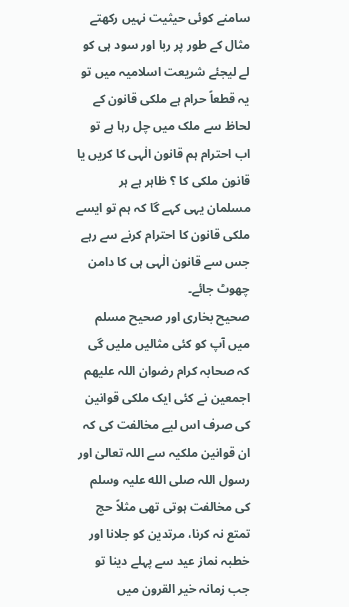سامنے کوئی حیثیت نہیں رکھتے مثال کے طور پر ربا اور سود ہی کو لے لیجئے شریعت اسلامیہ میں تو یہ قطعاً حرام ہے ملکی قانون کے لحاظ سے ملک میں چل رہا ہے تو اب احترام ہم قانون الٰہی کا کریں یا قانون ملکی کا ؟ ظاہر ہے ہر مسلمان یہی کہے گا کہ ہم تو ایسے ملکی قانون کا احترام کرنے سے رہے جس سے قانون الٰہی ہی کا دامن چھوٹ جائے۔
صحیح بخاری اور صحیح مسلم میں آپ کو کئی مثالیں ملیں گی کہ صحابہ کرام رضوان اللہ علیھم اجمعین نے کئی ایک ملکی قوانین کی صرف اس لیے مخالفت کی کہ ان قوانین ملکیہ سے اللہ تعالیٰ اور رسول اللہ صلی الله علیہ وسلم کی مخالفت ہوتی تھی مثلاً حج تمتع نہ کرنا، مرتدین کو جلانا اور خطبہ نماز عید سے پہلے دینا تو جب زمانہ خیر القرون میں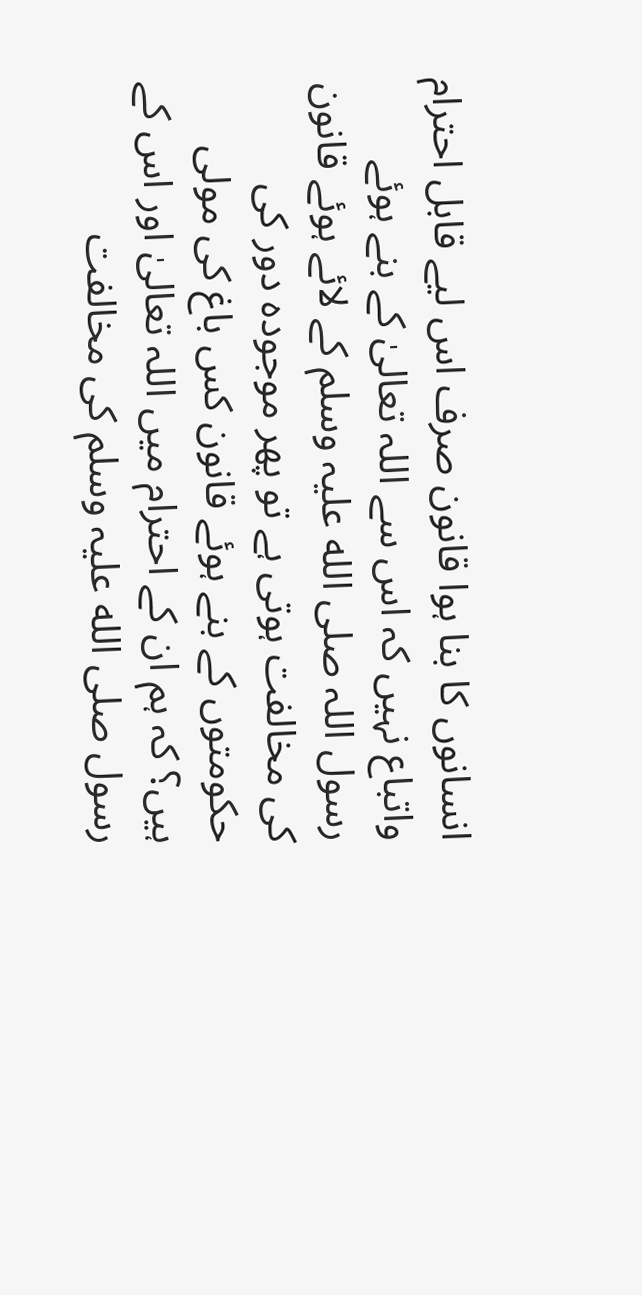انسانوں کا بنا ہوا قانون صرف اس لیے قابل احترام واتباع نہیں کہ اس سے اللہ تعالیٰ کے بنے ہوئے رسول اللہ صلی الله علیہ وسلم کے لائے ہوئے قانون کی مخالفت ہوتی ہے تو پھر موجودہ دور کی حکومتوں کے بنے ہوئے قانون کس باغ کی مولی ہیں؟ کہ ہم ان کے احترام میں اللہ تعالیٰ اور اس کے رسول صلی الله علیہ وسلم کی مخالفت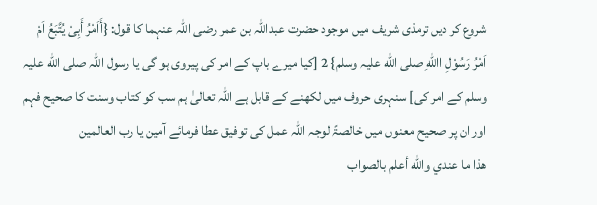شروع کر دیں ترمذی شریف میں موجود حضرت عبداللہ بن عمر رضی اللہ عنہما کا قول: {أَاَمْرُ أَبِیْ یُتَّبَعُ اَمْ اَمْرُ رَسُوْلِ االلهِ صلی الله علیہ وسلم} 2 [کیا میرے باپ کے امر کی پیروی ہو گی یا رسول اللہ صلی الله علیہ وسلم کے امر کی] سنہری حروف میں لکھنے کے قابل ہے اللہ تعالیٰ ہم سب کو کتاب وسنت کا صحیح فہم اور ان پر صحیح معنوں میں خالصۃً لوجہ اللہ عمل کی توفیق عطا فرمائے آمین یا رب العالمین
ھذا ما عندي والله أعلم بالصواب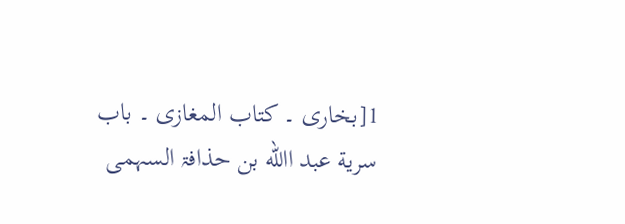1[بخاری ۔ کتاب المغازی ۔ باب سریة عبد االله بن حذافۃ السہمی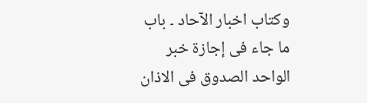وکتاب اخبار الآحاد ۔ باب ما جاء فی إجازۃ خبر الواحد الصدوق فی الاذان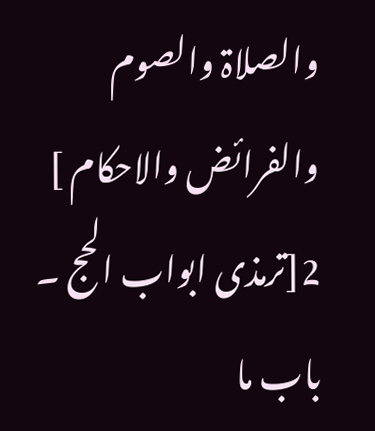والصلاۃ والصوم والفرائض والاحکام ] 2[ترمذی ابواب الحج ۔ باب ما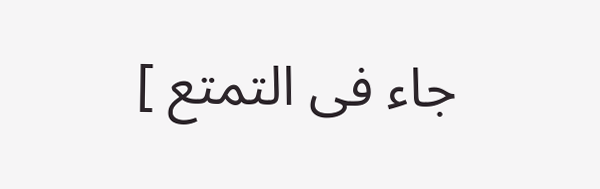جاء فی التمتع ]